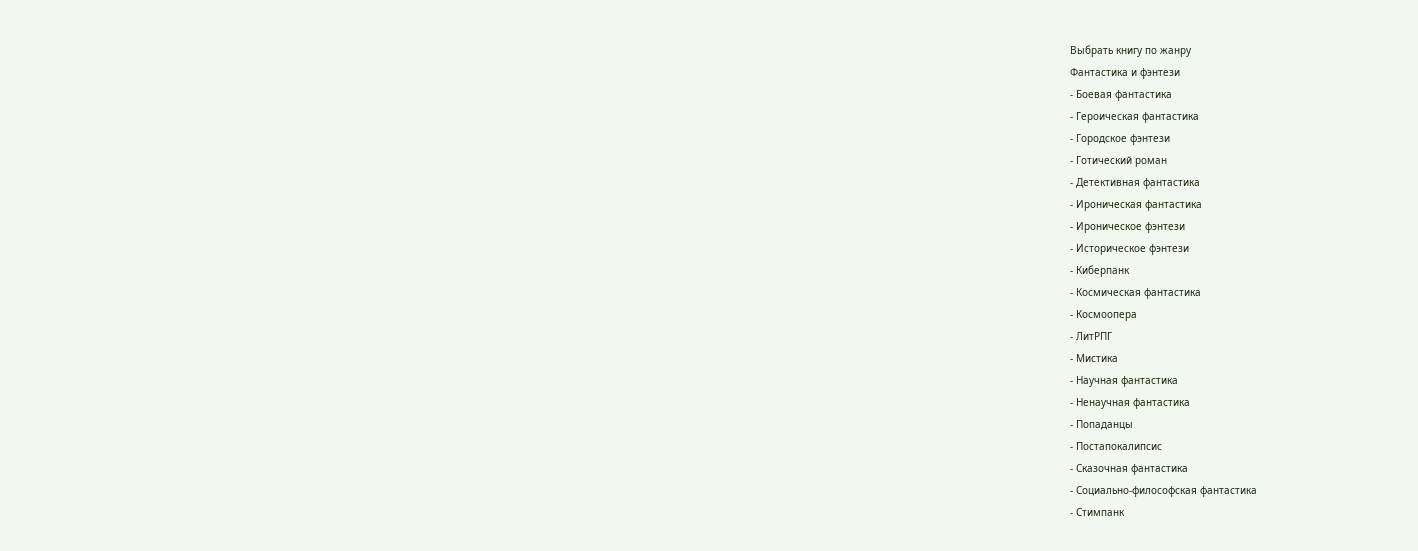Выбрать книгу по жанру
Фантастика и фэнтези
- Боевая фантастика
- Героическая фантастика
- Городское фэнтези
- Готический роман
- Детективная фантастика
- Ироническая фантастика
- Ироническое фэнтези
- Историческое фэнтези
- Киберпанк
- Космическая фантастика
- Космоопера
- ЛитРПГ
- Мистика
- Научная фантастика
- Ненаучная фантастика
- Попаданцы
- Постапокалипсис
- Сказочная фантастика
- Социально-философская фантастика
- Стимпанк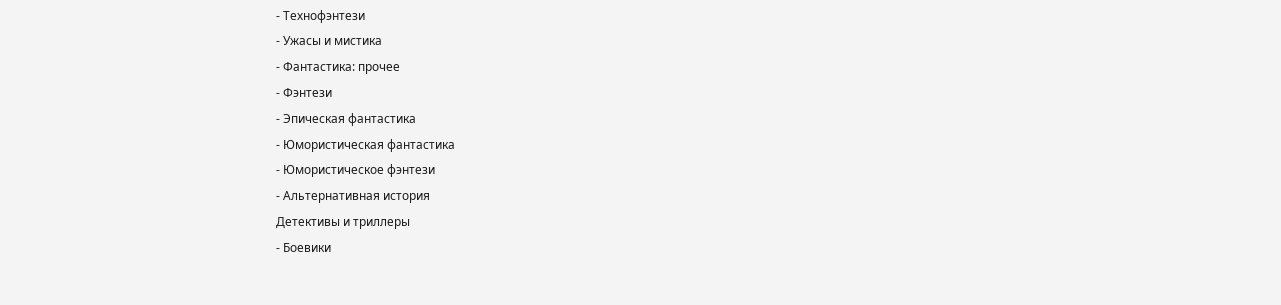- Технофэнтези
- Ужасы и мистика
- Фантастика: прочее
- Фэнтези
- Эпическая фантастика
- Юмористическая фантастика
- Юмористическое фэнтези
- Альтернативная история
Детективы и триллеры
- Боевики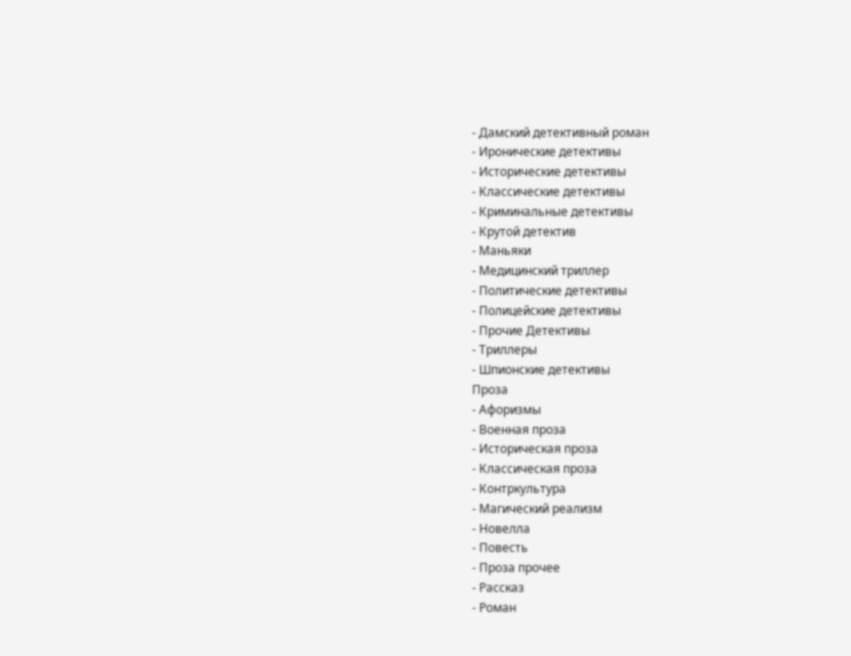- Дамский детективный роман
- Иронические детективы
- Исторические детективы
- Классические детективы
- Криминальные детективы
- Крутой детектив
- Маньяки
- Медицинский триллер
- Политические детективы
- Полицейские детективы
- Прочие Детективы
- Триллеры
- Шпионские детективы
Проза
- Афоризмы
- Военная проза
- Историческая проза
- Классическая проза
- Контркультура
- Магический реализм
- Новелла
- Повесть
- Проза прочее
- Рассказ
- Роман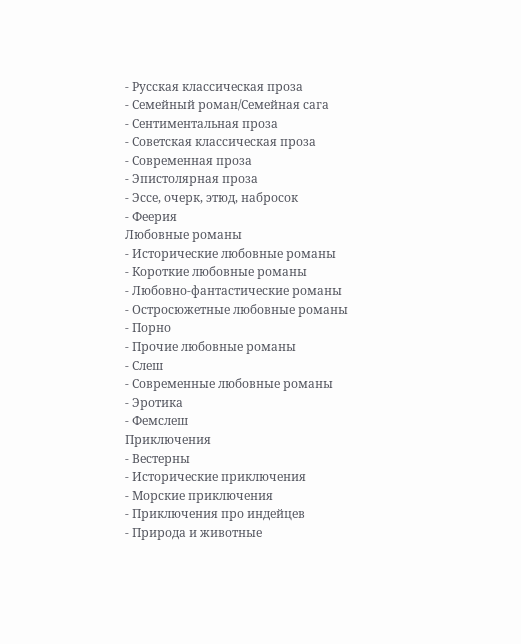- Русская классическая проза
- Семейный роман/Семейная сага
- Сентиментальная проза
- Советская классическая проза
- Современная проза
- Эпистолярная проза
- Эссе, очерк, этюд, набросок
- Феерия
Любовные романы
- Исторические любовные романы
- Короткие любовные романы
- Любовно-фантастические романы
- Остросюжетные любовные романы
- Порно
- Прочие любовные романы
- Слеш
- Современные любовные романы
- Эротика
- Фемслеш
Приключения
- Вестерны
- Исторические приключения
- Морские приключения
- Приключения про индейцев
- Природа и животные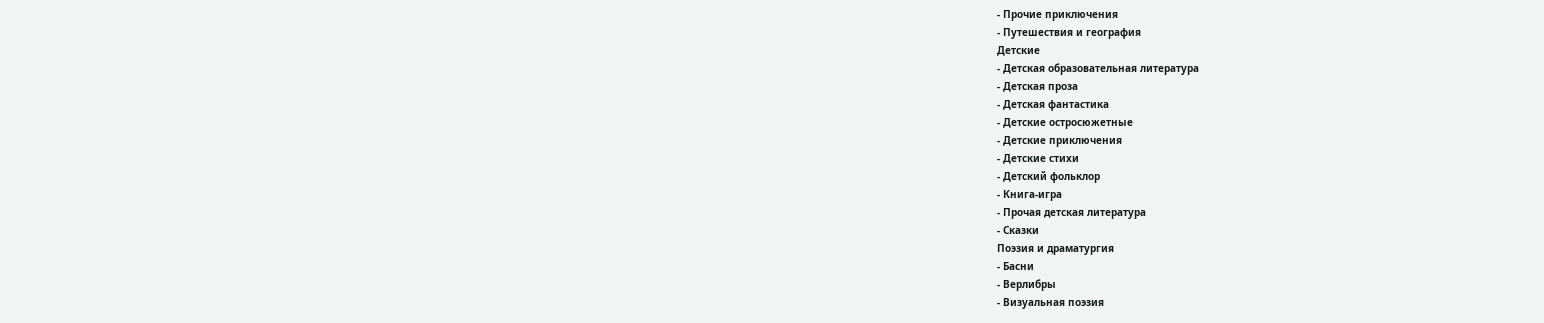- Прочие приключения
- Путешествия и география
Детские
- Детская образовательная литература
- Детская проза
- Детская фантастика
- Детские остросюжетные
- Детские приключения
- Детские стихи
- Детский фольклор
- Книга-игра
- Прочая детская литература
- Сказки
Поэзия и драматургия
- Басни
- Верлибры
- Визуальная поэзия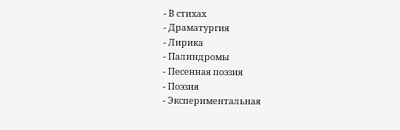- В стихах
- Драматургия
- Лирика
- Палиндромы
- Песенная поэзия
- Поэзия
- Экспериментальная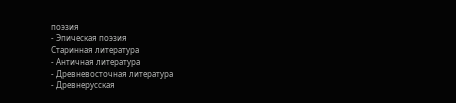поэзия
- Эпическая поэзия
Старинная литература
- Античная литература
- Древневосточная литература
- Древнерусская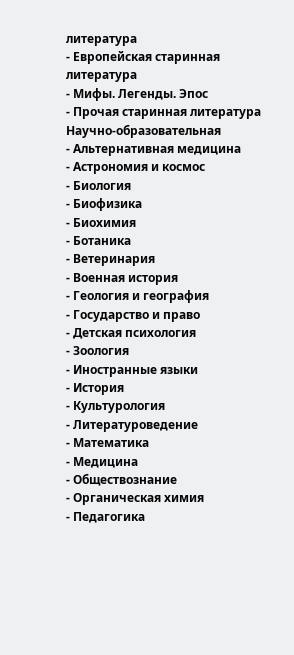литература
- Европейская старинная литература
- Мифы. Легенды. Эпос
- Прочая старинная литература
Научно-образовательная
- Альтернативная медицина
- Астрономия и космос
- Биология
- Биофизика
- Биохимия
- Ботаника
- Ветеринария
- Военная история
- Геология и география
- Государство и право
- Детская психология
- Зоология
- Иностранные языки
- История
- Культурология
- Литературоведение
- Математика
- Медицина
- Обществознание
- Органическая химия
- Педагогика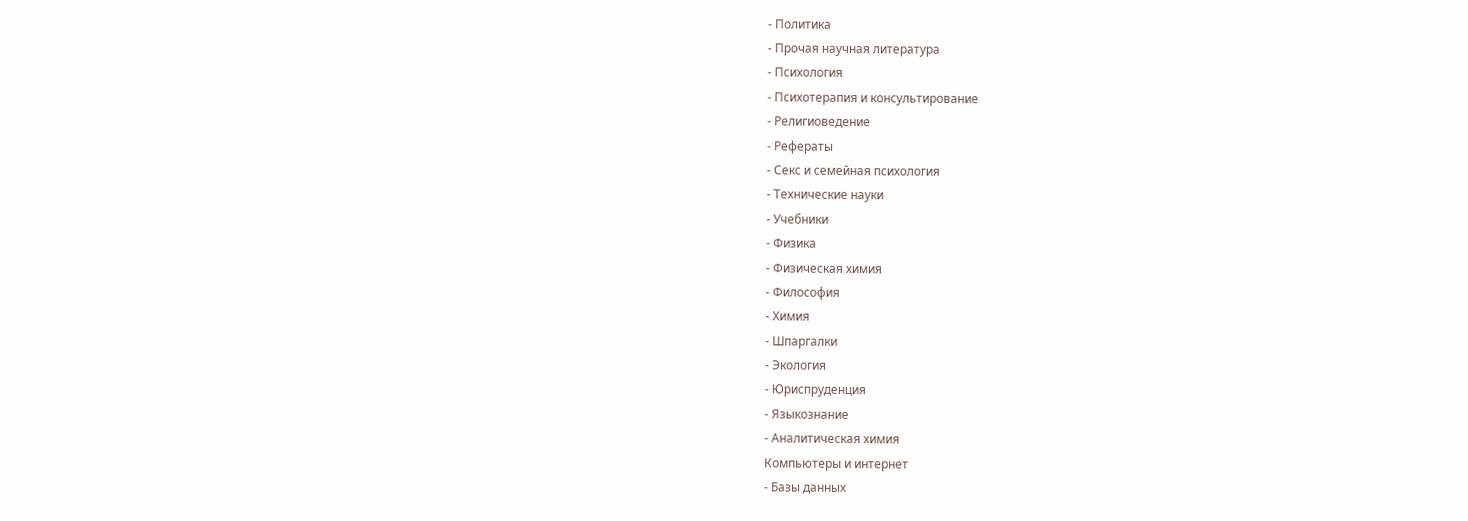- Политика
- Прочая научная литература
- Психология
- Психотерапия и консультирование
- Религиоведение
- Рефераты
- Секс и семейная психология
- Технические науки
- Учебники
- Физика
- Физическая химия
- Философия
- Химия
- Шпаргалки
- Экология
- Юриспруденция
- Языкознание
- Аналитическая химия
Компьютеры и интернет
- Базы данных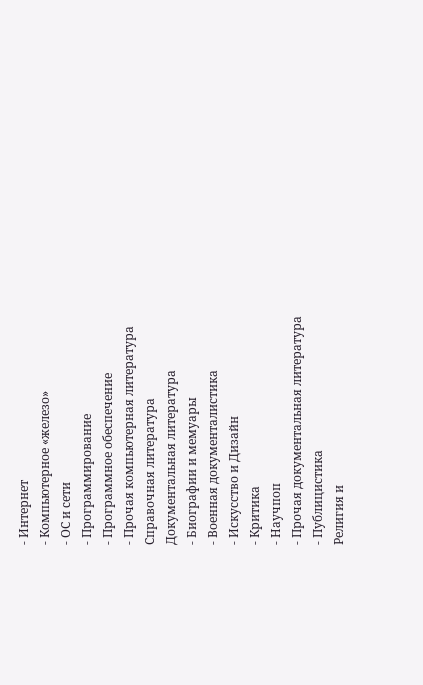- Интернет
- Компьютерное «железо»
- ОС и сети
- Программирование
- Программное обеспечение
- Прочая компьютерная литература
Справочная литература
Документальная литература
- Биографии и мемуары
- Военная документалистика
- Искусство и Дизайн
- Критика
- Научпоп
- Прочая документальная литература
- Публицистика
Религия и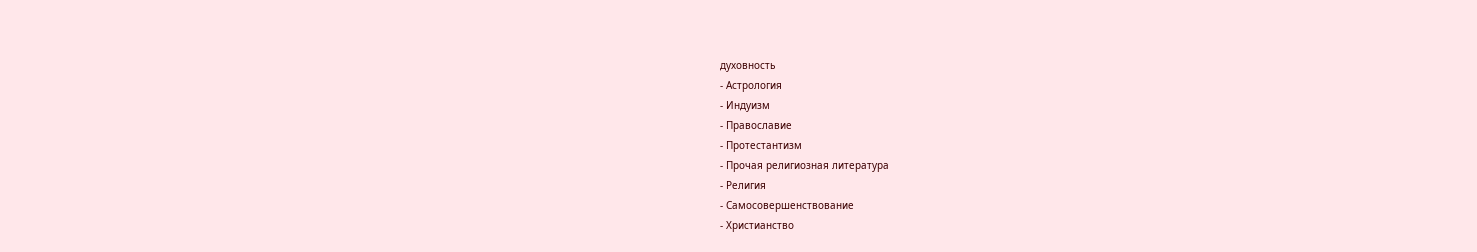духовность
- Астрология
- Индуизм
- Православие
- Протестантизм
- Прочая религиозная литература
- Религия
- Самосовершенствование
- Христианство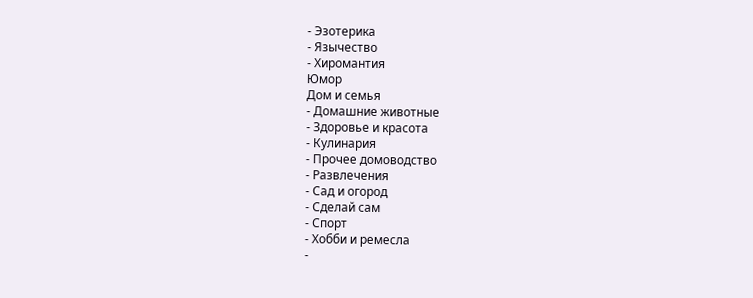- Эзотерика
- Язычество
- Хиромантия
Юмор
Дом и семья
- Домашние животные
- Здоровье и красота
- Кулинария
- Прочее домоводство
- Развлечения
- Сад и огород
- Сделай сам
- Спорт
- Хобби и ремесла
-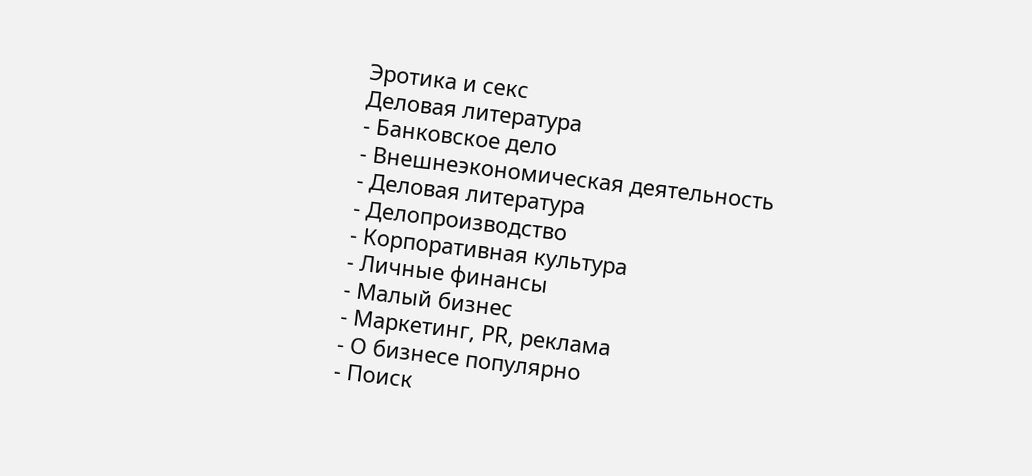Эротика и секс
Деловая литература
- Банковское дело
- Внешнеэкономическая деятельность
- Деловая литература
- Делопроизводство
- Корпоративная культура
- Личные финансы
- Малый бизнес
- Маркетинг, PR, реклама
- О бизнесе популярно
- Поиск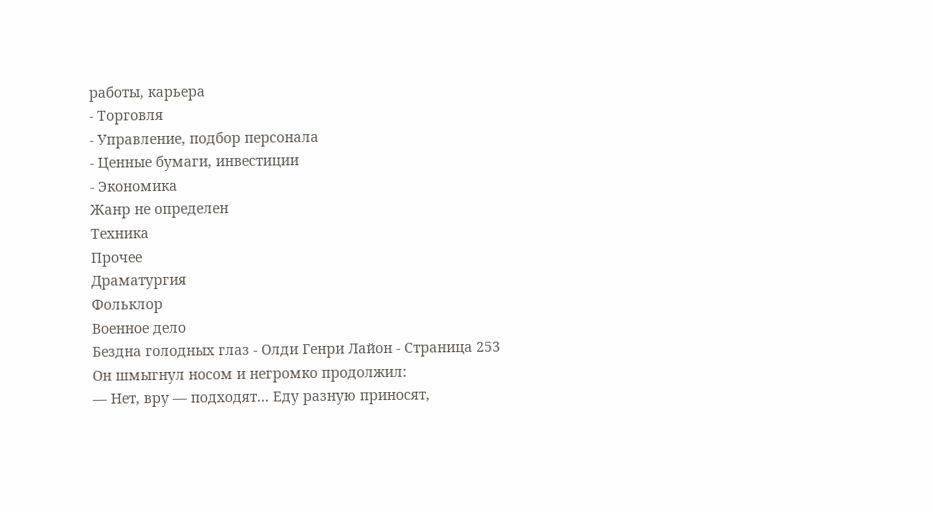работы, карьера
- Торговля
- Управление, подбор персонала
- Ценные бумаги, инвестиции
- Экономика
Жанр не определен
Техника
Прочее
Драматургия
Фольклор
Военное дело
Бездна голодных глаз - Олди Генри Лайон - Страница 253
Он шмыгнул носом и негромко продолжил:
— Нет, вру — подходят… Еду разную приносят,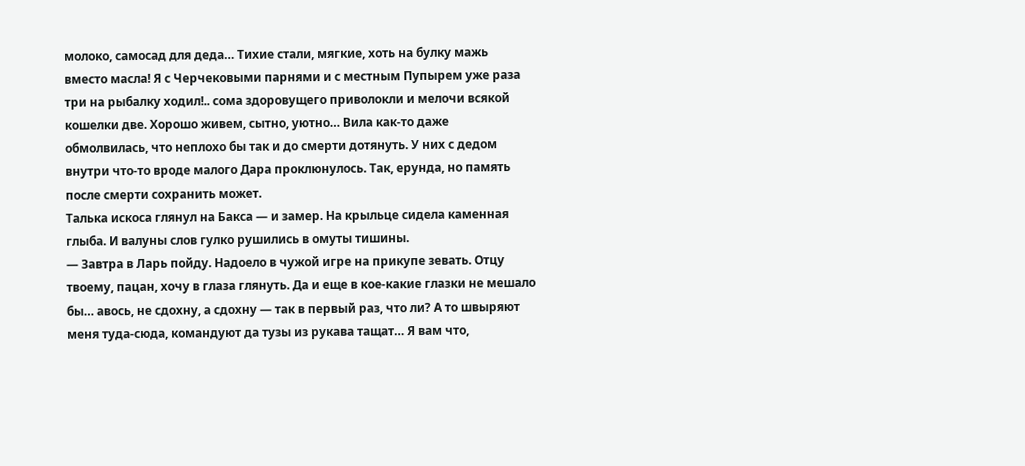молоко, самосад для деда… Тихие стали, мягкие, хоть на булку мажь вместо масла! Я с Черчековыми парнями и с местным Пупырем уже раза три на рыбалку ходил!.. сома здоровущего приволокли и мелочи всякой кошелки две. Хорошо живем, сытно, уютно… Вила как-то даже обмолвилась, что неплохо бы так и до смерти дотянуть. У них с дедом внутри что-то вроде малого Дара проклюнулось. Так, ерунда, но память после смерти сохранить может.
Талька искоса глянул на Бакса — и замер. На крыльце сидела каменная глыба. И валуны слов гулко рушились в омуты тишины.
— Завтра в Ларь пойду. Надоело в чужой игре на прикупе зевать. Отцу твоему, пацан, хочу в глаза глянуть. Да и еще в кое-какие глазки не мешало бы… авось, не сдохну, а сдохну — так в первый раз, что ли? А то швыряют меня туда-сюда, командуют да тузы из рукава тащат… Я вам что,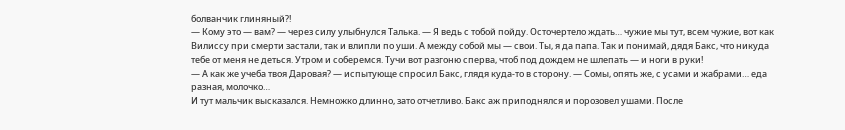болванчик глиняный?!
— Кому это — вам? — через силу улыбнулся Талька. — Я ведь с тобой пойду. Осточертело ждать… чужие мы тут, всем чужие, вот как Вилиссу при смерти застали, так и влипли по уши. А между собой мы — свои. Ты, я да папа. Так и понимай, дядя Бакс, что никуда тебе от меня не деться. Утром и соберемся. Тучи вот разгоню сперва, чтоб под дождем не шлепать — и ноги в руки!
— А как же учеба твоя Даровая? — испытующе спросил Бакс, глядя куда-то в сторону. — Сомы, опять же, с усами и жабрами… еда разная, молочко…
И тут мальчик высказался. Немножко длинно, зато отчетливо. Бакс аж приподнялся и порозовел ушами. После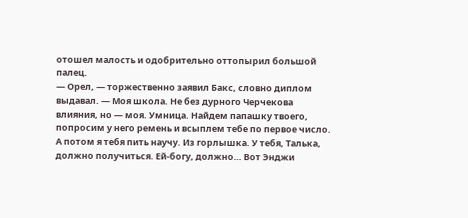отошел малость и одобрительно оттопырил большой палец.
— Орел, — торжественно заявил Бакс, словно диплом выдавал. — Моя школа. Не без дурного Черчекова влияния, но — моя. Умница. Найдем папашку твоего, попросим у него ремень и всыплем тебе по первое число. А потом я тебя пить научу. Из горлышка. У тебя, Талька, должно получиться. Ей-богу, должно… Вот Энджи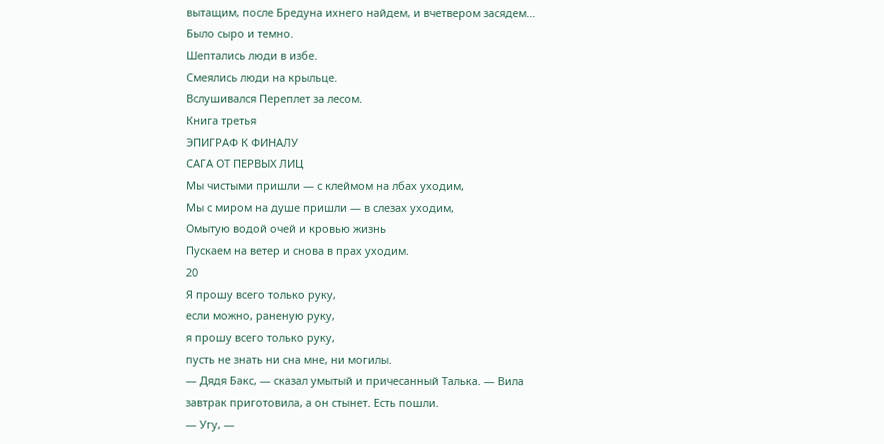вытащим, после Бредуна ихнего найдем, и вчетвером засядем…
Было сыро и темно.
Шептались люди в избе.
Смеялись люди на крыльце.
Вслушивался Переплет за лесом.
Книга третья
ЭПИГРАФ К ФИНАЛУ
САГА ОТ ПЕРВЫХ ЛИЦ
Мы чистыми пришли — с клеймом на лбах уходим,
Мы с миром на душе пришли — в слезах уходим,
Омытую водой очей и кровью жизнь
Пускаем на ветер и снова в прах уходим.
20
Я прошу всего только руку,
если можно, раненую руку,
я прошу всего только руку,
пусть не знать ни сна мне, ни могилы.
— Дядя Бакс, — сказал умытый и причесанный Талька. — Вила завтрак приготовила, а он стынет. Есть пошли.
— Угу, —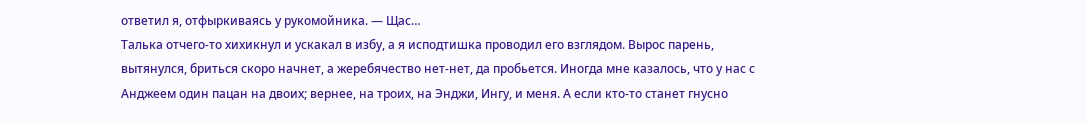ответил я, отфыркиваясь у рукомойника. — Щас…
Талька отчего-то хихикнул и ускакал в избу, а я исподтишка проводил его взглядом. Вырос парень, вытянулся, бриться скоро начнет, а жеребячество нет-нет, да пробьется. Иногда мне казалось, что у нас с Анджеем один пацан на двоих; вернее, на троих, на Энджи, Ингу, и меня. А если кто-то станет гнусно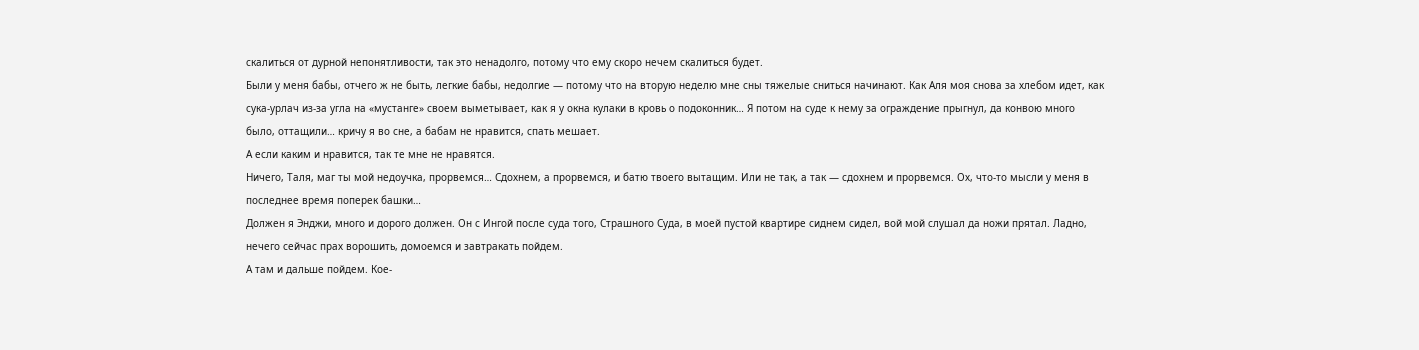скалиться от дурной непонятливости, так это ненадолго, потому что ему скоро нечем скалиться будет.
Были у меня бабы, отчего ж не быть, легкие бабы, недолгие — потому что на вторую неделю мне сны тяжелые сниться начинают. Как Аля моя снова за хлебом идет, как сука-урлач из-за угла на «мустанге» своем выметывает, как я у окна кулаки в кровь о подоконник… Я потом на суде к нему за ограждение прыгнул, да конвою много было, оттащили… кричу я во сне, а бабам не нравится, спать мешает.
А если каким и нравится, так те мне не нравятся.
Ничего, Таля, маг ты мой недоучка, прорвемся… Сдохнем, а прорвемся, и батю твоего вытащим. Или не так, а так — сдохнем и прорвемся. Ох, что-то мысли у меня в последнее время поперек башки…
Должен я Энджи, много и дорого должен. Он с Ингой после суда того, Страшного Суда, в моей пустой квартире сиднем сидел, вой мой слушал да ножи прятал. Ладно, нечего сейчас прах ворошить, домоемся и завтракать пойдем.
А там и дальше пойдем. Кое-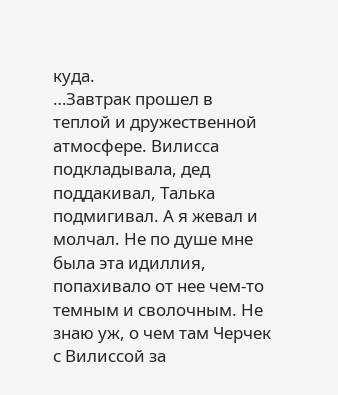куда.
…Завтрак прошел в теплой и дружественной атмосфере. Вилисса подкладывала, дед поддакивал, Талька подмигивал. А я жевал и молчал. Не по душе мне была эта идиллия, попахивало от нее чем-то темным и сволочным. Не знаю уж, о чем там Черчек с Вилиссой за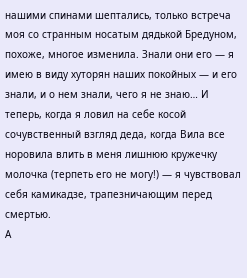нашими спинами шептались, только встреча моя со странным носатым дядькой Бредуном, похоже, многое изменила. Знали они его — я имею в виду хуторян наших покойных — и его знали, и о нем знали, чего я не знаю… И теперь, когда я ловил на себе косой сочувственный взгляд деда, когда Вила все норовила влить в меня лишнюю кружечку молочка (терпеть его не могу!) — я чувствовал себя камикадзе, трапезничающим перед смертью.
А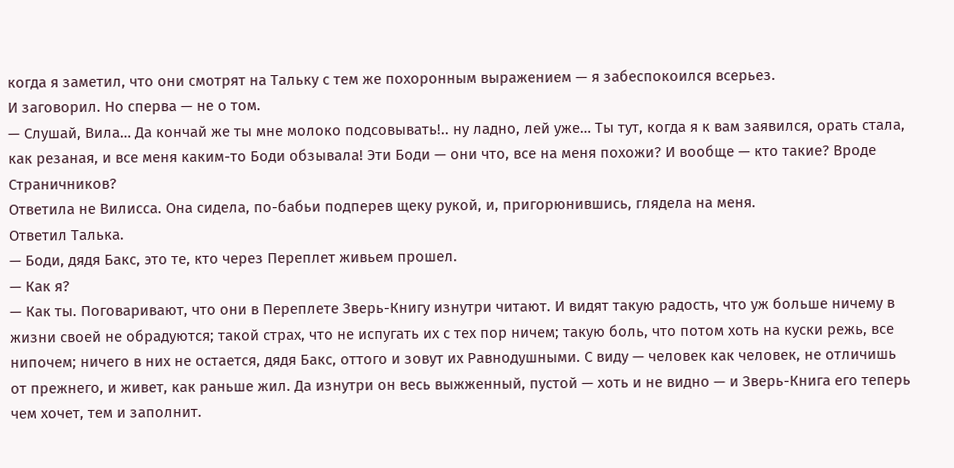когда я заметил, что они смотрят на Тальку с тем же похоронным выражением — я забеспокоился всерьез.
И заговорил. Но сперва — не о том.
— Слушай, Вила… Да кончай же ты мне молоко подсовывать!.. ну ладно, лей уже… Ты тут, когда я к вам заявился, орать стала, как резаная, и все меня каким-то Боди обзывала! Эти Боди — они что, все на меня похожи? И вообще — кто такие? Вроде Страничников?
Ответила не Вилисса. Она сидела, по-бабьи подперев щеку рукой, и, пригорюнившись, глядела на меня.
Ответил Талька.
— Боди, дядя Бакс, это те, кто через Переплет живьем прошел.
— Как я?
— Как ты. Поговаривают, что они в Переплете Зверь-Книгу изнутри читают. И видят такую радость, что уж больше ничему в жизни своей не обрадуются; такой страх, что не испугать их с тех пор ничем; такую боль, что потом хоть на куски режь, все нипочем; ничего в них не остается, дядя Бакс, оттого и зовут их Равнодушными. С виду — человек как человек, не отличишь от прежнего, и живет, как раньше жил. Да изнутри он весь выжженный, пустой — хоть и не видно — и Зверь-Книга его теперь чем хочет, тем и заполнит.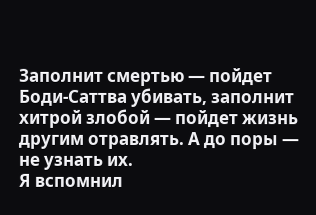Заполнит смертью — пойдет Боди-Саттва убивать, заполнит хитрой злобой — пойдет жизнь другим отравлять. А до поры — не узнать их.
Я вспомнил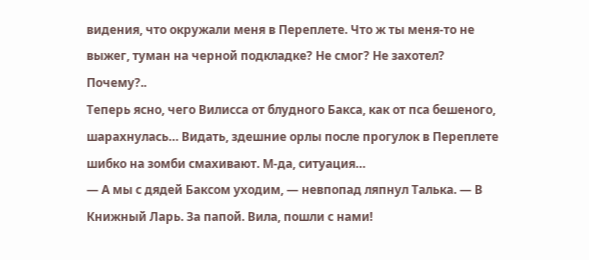видения, что окружали меня в Переплете. Что ж ты меня-то не выжег, туман на черной подкладке? Не смог? Не захотел? Почему?..
Теперь ясно, чего Вилисса от блудного Бакса, как от пса бешеного, шарахнулась… Видать, здешние орлы после прогулок в Переплете шибко на зомби смахивают. М-да, ситуация…
— А мы с дядей Баксом уходим, — невпопад ляпнул Талька. — В Книжный Ларь. За папой. Вила, пошли с нами!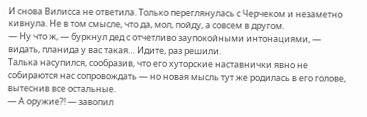И снова Вилисса не ответила. Только переглянулась с Черчеком и незаметно кивнула. Не в том смысле, что да, мол, пойду, а совсем в другом.
— Ну что ж, — буркнул дед с отчетливо заупокойными интонациями, — видать, планида у вас такая… Идите, раз решили.
Талька насупился, сообразив, что его хуторские наставнички явно не собираются нас сопровождать — но новая мысль тут же родилась в его голове, вытеснив все остальные.
— А оружие?! — завопил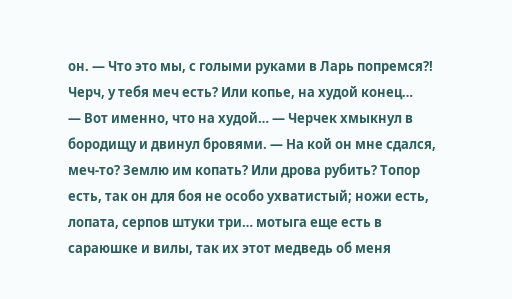он. — Что это мы, с голыми руками в Ларь попремся?! Черч, у тебя меч есть? Или копье, на худой конец…
— Вот именно, что на худой… — Черчек хмыкнул в бородищу и двинул бровями. — На кой он мне сдался, меч-то? Землю им копать? Или дрова рубить? Топор есть, так он для боя не особо ухватистый; ножи есть, лопата, серпов штуки три… мотыга еще есть в сараюшке и вилы, так их этот медведь об меня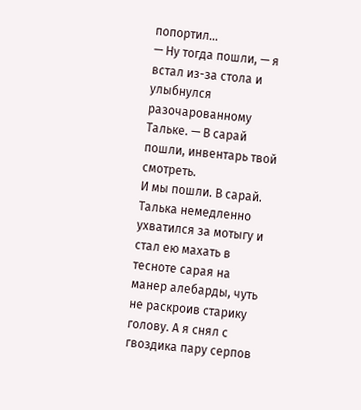попортил…
— Ну тогда пошли, — я встал из-за стола и улыбнулся разочарованному Тальке. — В сарай пошли, инвентарь твой смотреть.
И мы пошли. В сарай.
Талька немедленно ухватился за мотыгу и стал ею махать в тесноте сарая на манер алебарды, чуть не раскроив старику голову. А я снял с гвоздика пару серпов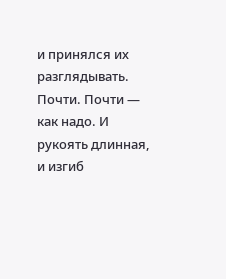и принялся их разглядывать.
Почти. Почти — как надо. И рукоять длинная, и изгиб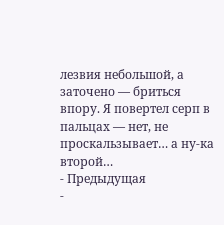лезвия небольшой, а заточено — бриться впору. Я повертел серп в пальцах — нет, не проскальзывает… а ну-ка второй…
- Предыдущая
-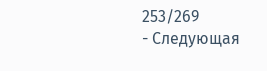253/269
- Следующая